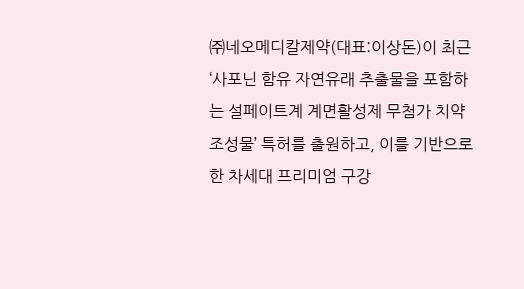㈜네오메디칼제약(대표:이상돈)이 최근 ‘사포닌 함유 자연유래 추출물을 포함하는 설페이트계 계면활성제 무첨가 치약 조성물’ 특허를 출원하고, 이를 기반으로 한 차세대 프리미엄 구강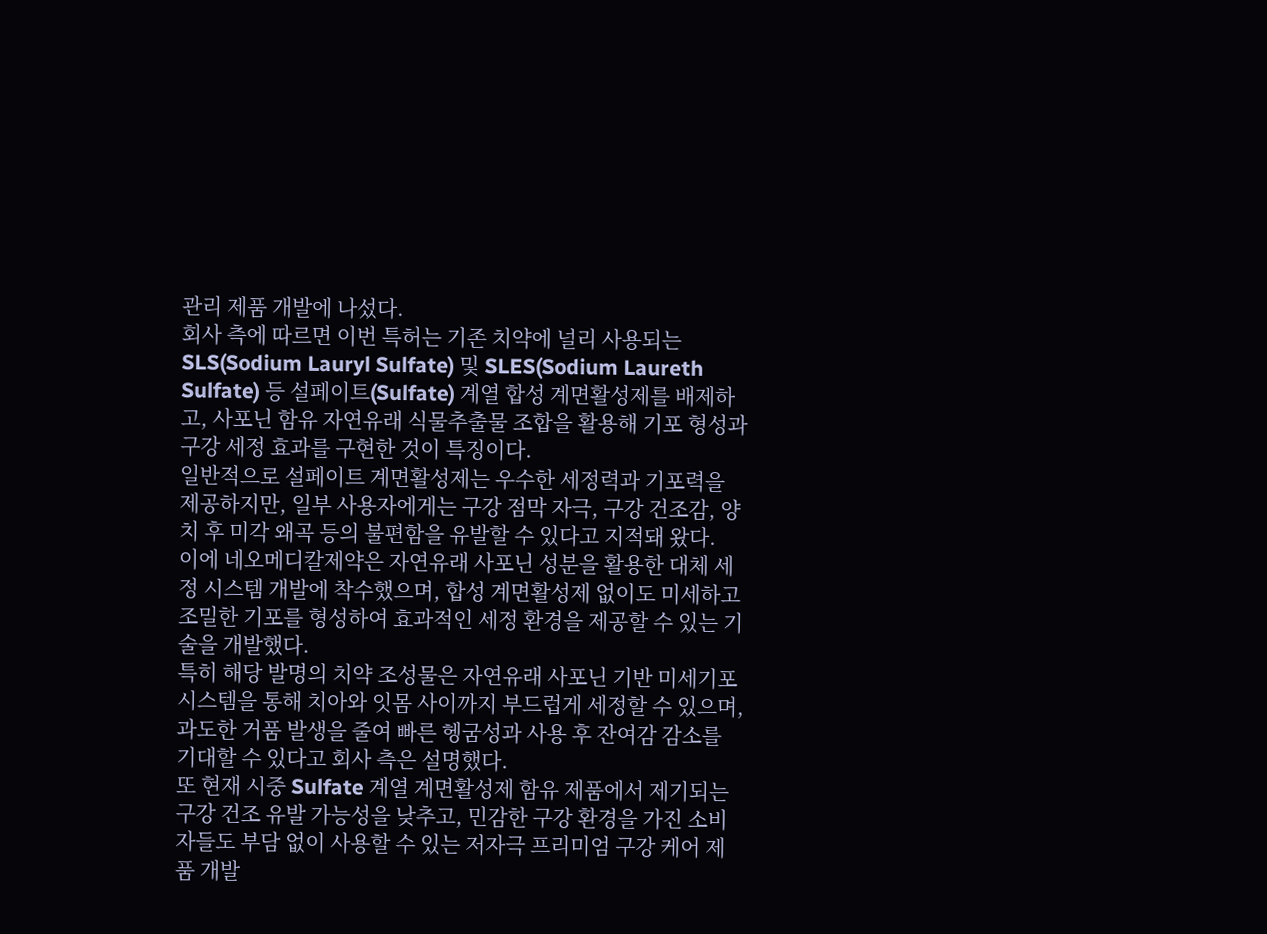관리 제품 개발에 나섰다.
회사 측에 따르면 이번 특허는 기존 치약에 널리 사용되는 SLS(Sodium Lauryl Sulfate) 및 SLES(Sodium Laureth Sulfate) 등 설페이트(Sulfate) 계열 합성 계면활성제를 배제하고, 사포닌 함유 자연유래 식물추출물 조합을 활용해 기포 형성과 구강 세정 효과를 구현한 것이 특징이다.
일반적으로 설페이트 계면활성제는 우수한 세정력과 기포력을 제공하지만, 일부 사용자에게는 구강 점막 자극, 구강 건조감, 양치 후 미각 왜곡 등의 불편함을 유발할 수 있다고 지적돼 왔다.
이에 네오메디칼제약은 자연유래 사포닌 성분을 활용한 대체 세정 시스템 개발에 착수했으며, 합성 계면활성제 없이도 미세하고 조밀한 기포를 형성하여 효과적인 세정 환경을 제공할 수 있는 기술을 개발했다.
특히 해당 발명의 치약 조성물은 자연유래 사포닌 기반 미세기포 시스템을 통해 치아와 잇몸 사이까지 부드럽게 세정할 수 있으며, 과도한 거품 발생을 줄여 빠른 헹굼성과 사용 후 잔여감 감소를 기대할 수 있다고 회사 측은 설명했다.
또 현재 시중 Sulfate 계열 계면활성제 함유 제품에서 제기되는 구강 건조 유발 가능성을 낮추고, 민감한 구강 환경을 가진 소비자들도 부담 없이 사용할 수 있는 저자극 프리미엄 구강 케어 제품 개발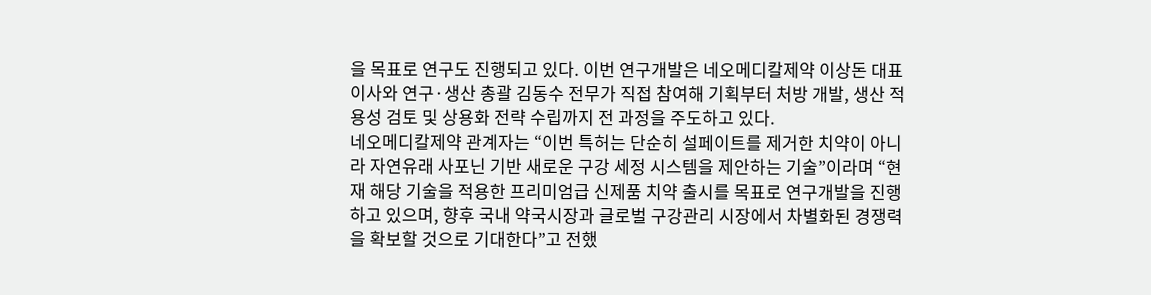을 목표로 연구도 진행되고 있다. 이번 연구개발은 네오메디칼제약 이상돈 대표이사와 연구·생산 총괄 김동수 전무가 직접 참여해 기획부터 처방 개발, 생산 적용성 검토 및 상용화 전략 수립까지 전 과정을 주도하고 있다.
네오메디칼제약 관계자는 “이번 특허는 단순히 설페이트를 제거한 치약이 아니라 자연유래 사포닌 기반 새로운 구강 세정 시스템을 제안하는 기술”이라며 “현재 해당 기술을 적용한 프리미엄급 신제품 치약 출시를 목표로 연구개발을 진행하고 있으며, 향후 국내 약국시장과 글로벌 구강관리 시장에서 차별화된 경쟁력을 확보할 것으로 기대한다”고 전했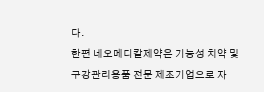다.
한편 네오메디칼제약은 기능성 치약 및 구강관리용품 전문 제조기업으로 자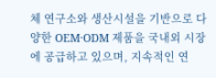체 연구소와 생산시설을 기반으로 다양한 OEM·ODM 제품을 국내외 시장에 공급하고 있으며, 지속적인 연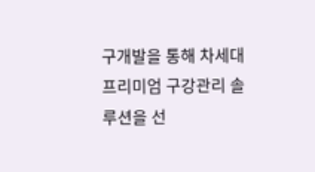구개발을 통해 차세대 프리미엄 구강관리 솔루션을 선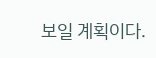보일 계획이다.